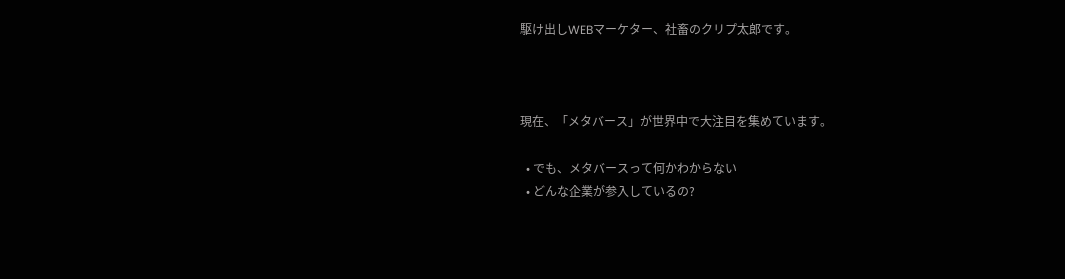駆け出しWEBマーケター、社畜のクリプ太郎です。



現在、「メタバース」が世界中で大注目を集めています。

  • でも、メタバースって何かわからない
  • どんな企業が参入しているの?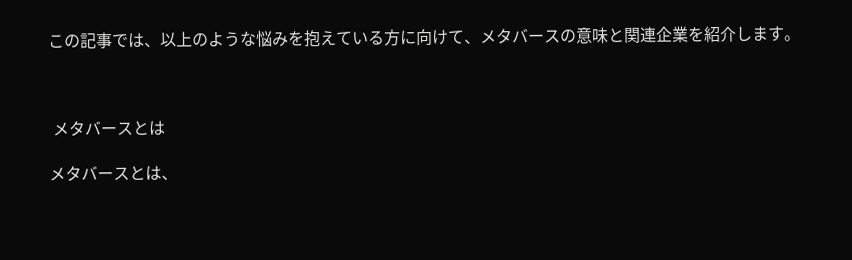この記事では、以上のような悩みを抱えている方に向けて、メタバースの意味と関連企業を紹介します。



 メタバースとは

メタバースとは、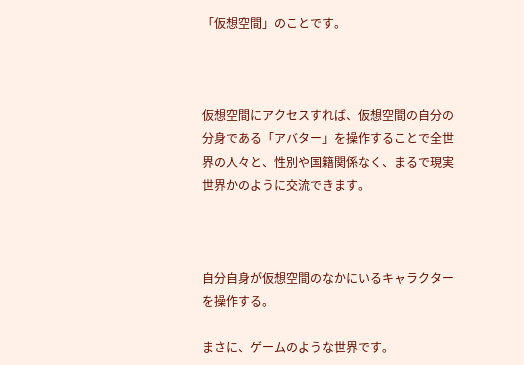「仮想空間」のことです。



仮想空間にアクセスすれば、仮想空間の自分の分身である「アバター」を操作することで全世界の人々と、性別や国籍関係なく、まるで現実世界かのように交流できます。



自分自身が仮想空間のなかにいるキャラクターを操作する。

まさに、ゲームのような世界です。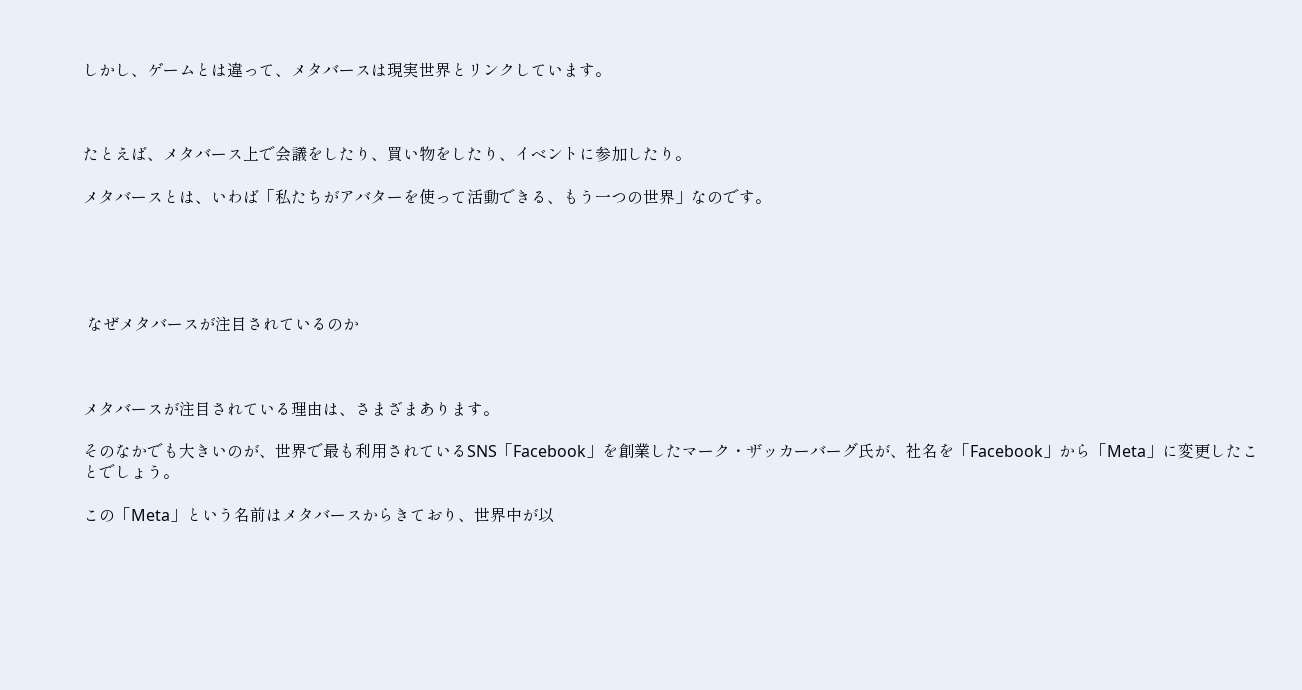しかし、ゲームとは違って、メタバースは現実世界とリンクしています。



たとえば、メタバース上で会議をしたり、買い物をしたり、イベントに参加したり。

メタバースとは、いわば「私たちがアバターを使って活動できる、もう一つの世界」なのです。





 なぜメタバースが注目されているのか



メタバースが注目されている理由は、さまざまあります。

そのなかでも大きいのが、世界で最も利用されているSNS「Facebook」を創業したマーク・ザッカーバーグ氏が、社名を「Facebook」から「Meta」に変更したことでしょう。

この「Meta」という名前はメタバースからきており、世界中が以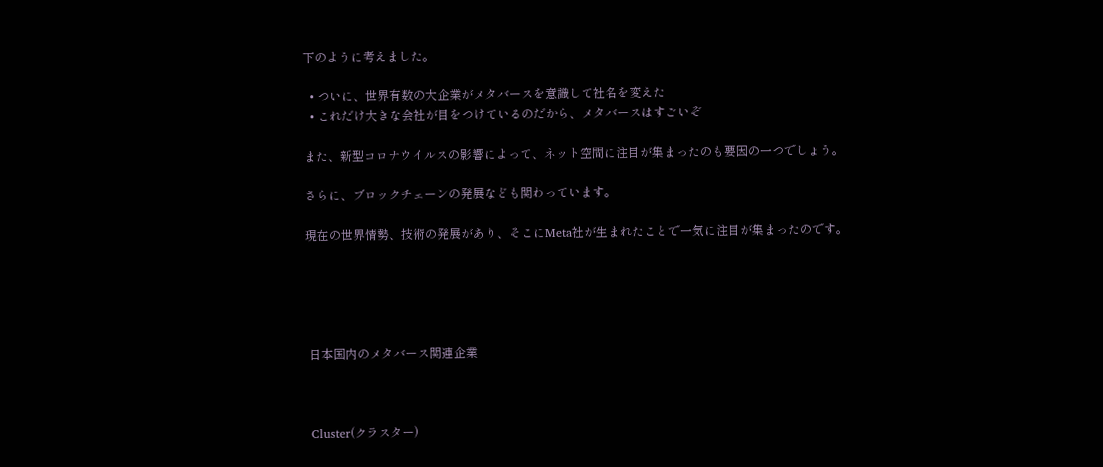下のように考えました。

  • ついに、世界有数の大企業がメタバースを意識して社名を変えた
  • これだけ大きな会社が目をつけているのだから、メタバースはすごいぞ

また、新型コロナウイルスの影響によって、ネット空間に注目が集まったのも要因の一つでしょう。

さらに、ブロックチェーンの発展なども関わっています。

現在の世界情勢、技術の発展があり、そこにMeta社が生まれたことで一気に注目が集まったのです。





 日本国内のメタバース関連企業



 Cluster(クラスター)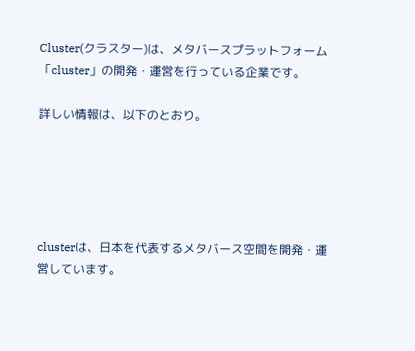Cluster(クラスター)は、メタバースプラットフォーム「cluster」の開発・運営を行っている企業です。

詳しい情報は、以下のとおり。





clusterは、日本を代表するメタバース空間を開発・運営しています。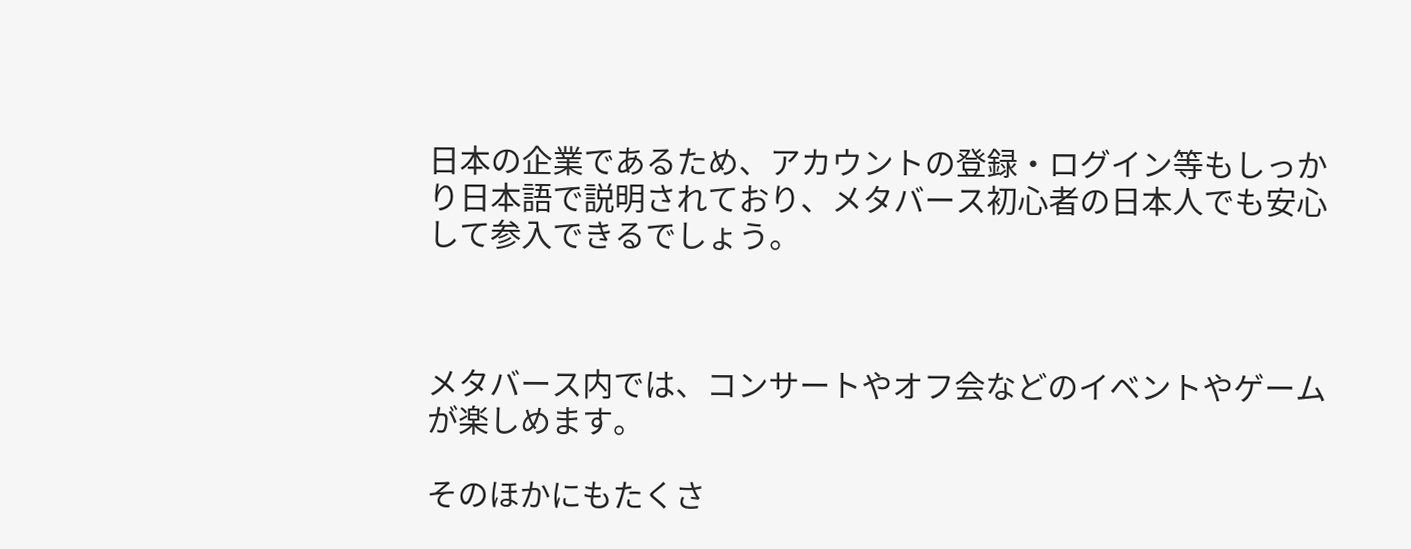日本の企業であるため、アカウントの登録・ログイン等もしっかり日本語で説明されており、メタバース初心者の日本人でも安心して参入できるでしょう。



メタバース内では、コンサートやオフ会などのイベントやゲームが楽しめます。

そのほかにもたくさ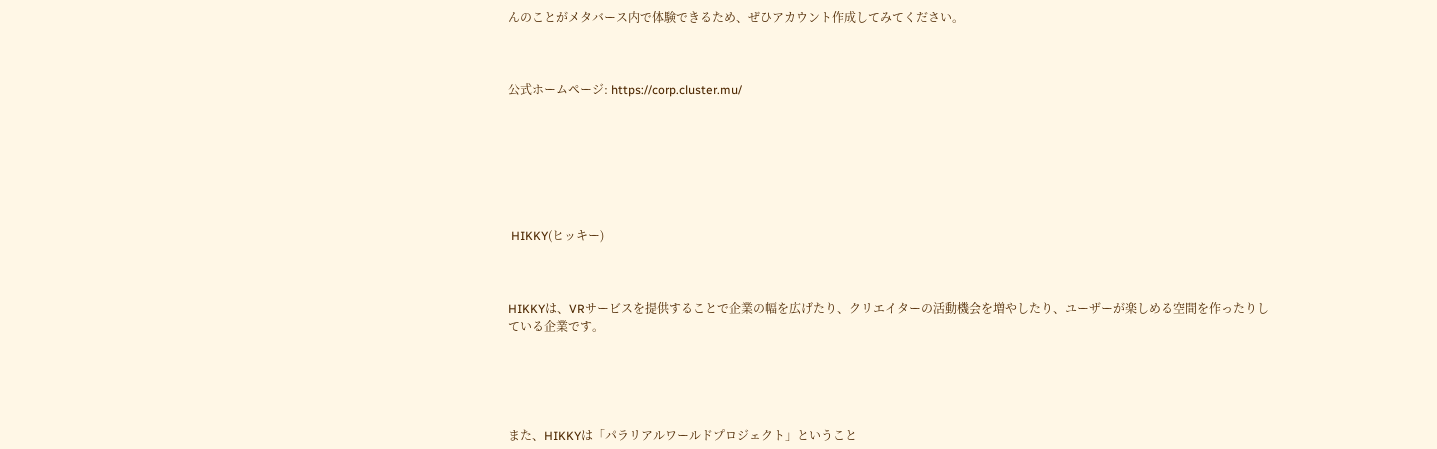んのことがメタバース内で体験できるため、ぜひアカウント作成してみてください。



公式ホームページ: https://corp.cluster.mu/







 HIKKY(ヒッキー)



HIKKYは、VRサービスを提供することで企業の幅を広げたり、クリエイターの活動機会を増やしたり、ユーザーが楽しめる空間を作ったりしている企業です。





また、HIKKYは「パラリアルワールドプロジェクト」ということ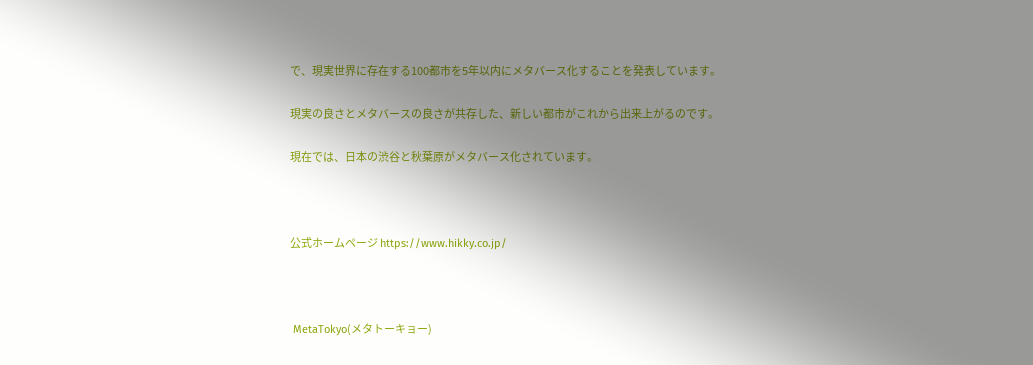で、現実世界に存在する100都市を5年以内にメタバース化することを発表しています。

現実の良さとメタバースの良さが共存した、新しい都市がこれから出来上がるのです。

現在では、日本の渋谷と秋葉原がメタバース化されています。



公式ホームページ https://www.hikky.co.jp/



 MetaTokyo(メタトーキョー)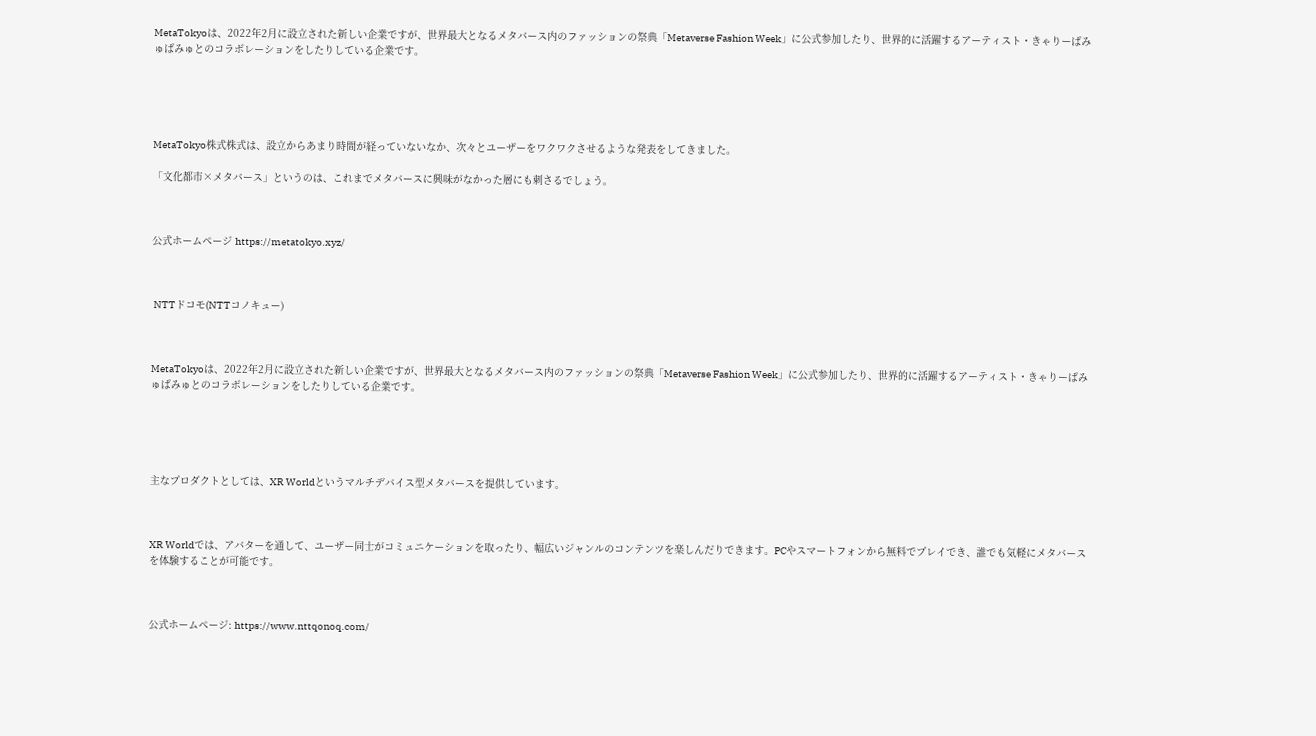MetaTokyoは、2022年2月に設立された新しい企業ですが、世界最大となるメタバース内のファッションの祭典「Metaverse Fashion Week」に公式参加したり、世界的に活躍するアーティスト・きゃりーぱみゅぱみゅとのコラボレーションをしたりしている企業です。





MetaTokyo株式株式は、設立からあまり時間が経っていないなか、次々とユーザーをワクワクさせるような発表をしてきました。

「文化都市×メタバース」というのは、これまでメタバースに興味がなかった層にも刺さるでしょう。



公式ホームページ https://metatokyo.xyz/



 NTTドコモ(NTTコノキュー)



MetaTokyoは、2022年2月に設立された新しい企業ですが、世界最大となるメタバース内のファッションの祭典「Metaverse Fashion Week」に公式参加したり、世界的に活躍するアーティスト・きゃりーぱみゅぱみゅとのコラボレーションをしたりしている企業です。





主なプロダクトとしては、XR Worldというマルチデバイス型メタバースを提供しています。



XR Worldでは、アバターを通して、ユーザー同士がコミュニケーションを取ったり、幅広いジャンルのコンテンツを楽しんだりできます。PCやスマートフォンから無料でプレイでき、誰でも気軽にメタバースを体験することが可能です。



公式ホームページ: https://www.nttqonoq.com/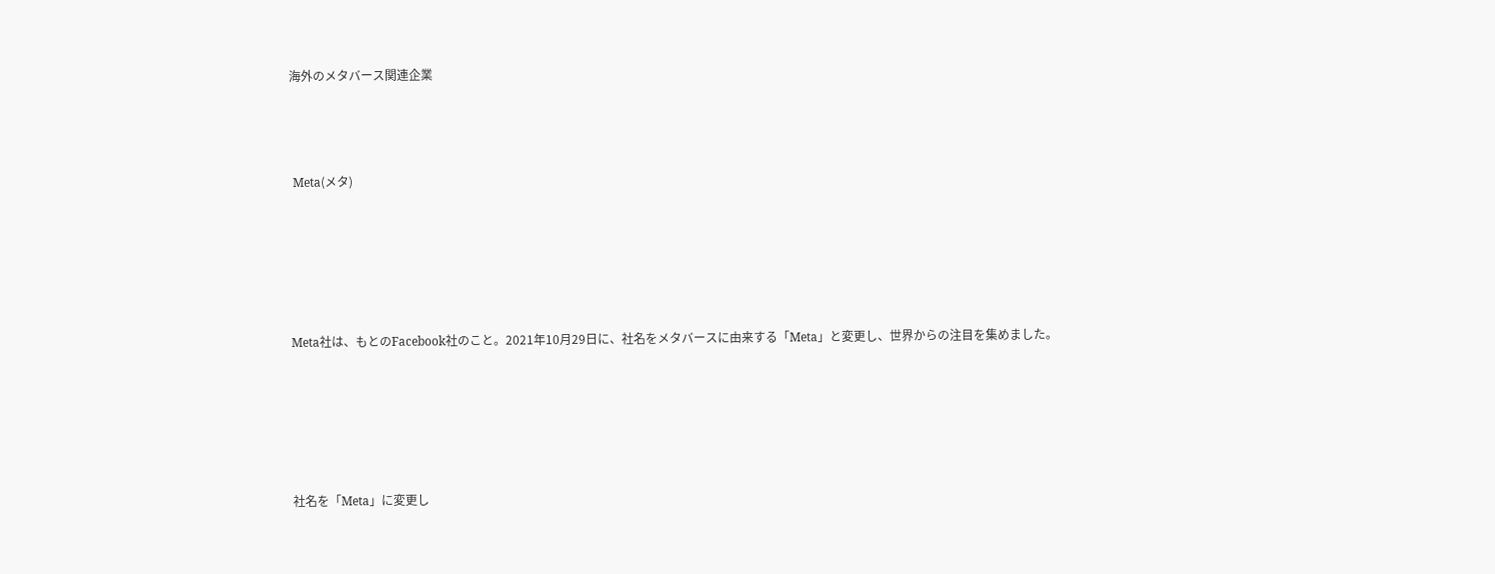海外のメタバース関連企業



 Meta(メタ)





Meta社は、もとのFacebook社のこと。2021年10月29日に、社名をメタバースに由来する「Meta」と変更し、世界からの注目を集めました。





社名を「Meta」に変更し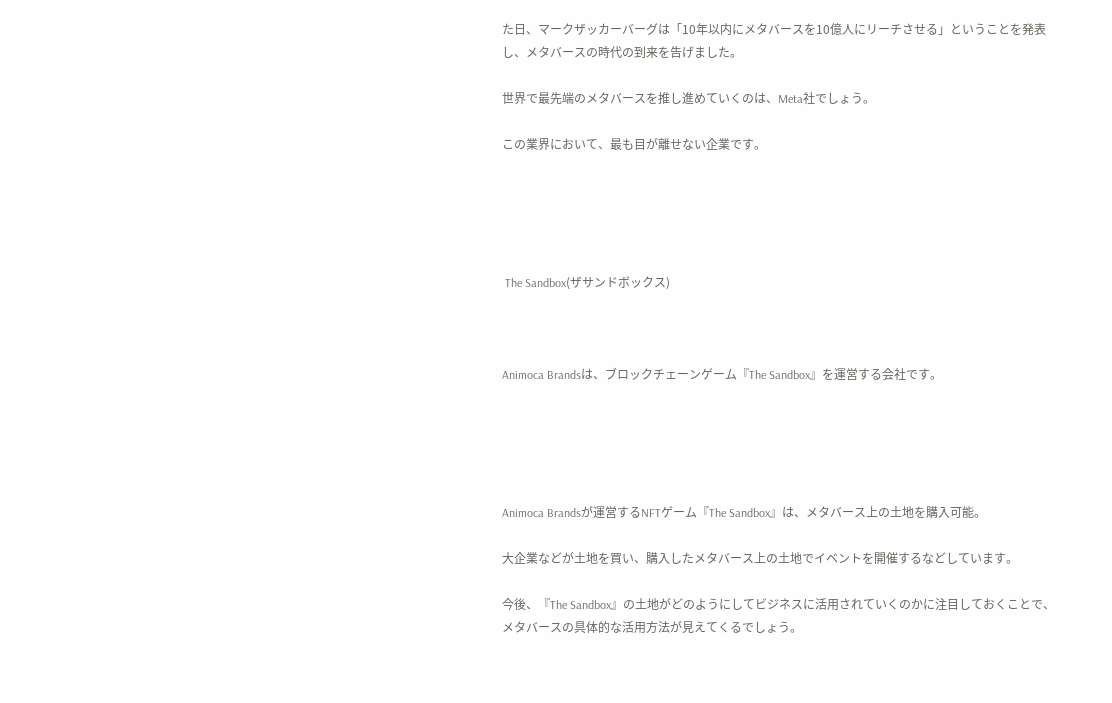た日、マークザッカーバーグは「10年以内にメタバースを10億人にリーチさせる」ということを発表し、メタバースの時代の到来を告げました。

世界で最先端のメタバースを推し進めていくのは、Meta社でしょう。

この業界において、最も目が離せない企業です。





 The Sandbox(ザサンドボックス)



Animoca Brandsは、ブロックチェーンゲーム『The Sandbox』を運営する会社です。





Animoca Brandsが運営するNFTゲーム『The Sandbox』は、メタバース上の土地を購入可能。

大企業などが土地を買い、購入したメタバース上の土地でイベントを開催するなどしています。

今後、『The Sandbox』の土地がどのようにしてビジネスに活用されていくのかに注目しておくことで、メタバースの具体的な活用方法が見えてくるでしょう。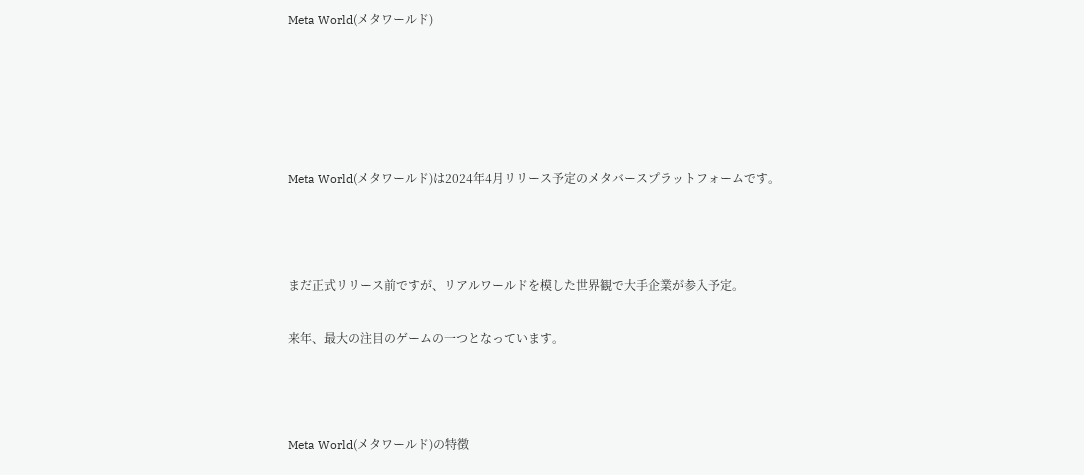Meta World(メタワールド)





Meta World(メタワールド)は2024年4月リリース予定のメタバースプラットフォームです。



まだ正式リリース前ですが、リアルワールドを模した世界観で大手企業が参入予定。

来年、最大の注目のゲームの一つとなっています。



Meta World(メタワールド)の特徴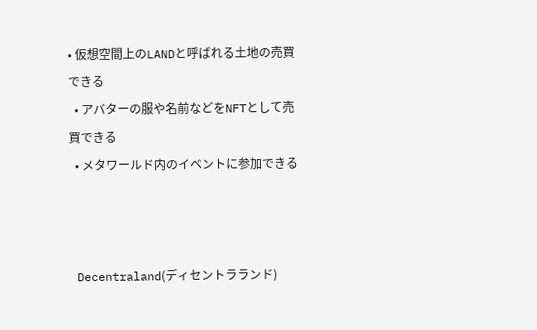• 仮想空間上のLANDと呼ばれる土地の売買できる
  • アバターの服や名前などをNFTとして売買できる
  • メタワールド内のイベントに参加できる



 Decentraland(ディセントラランド)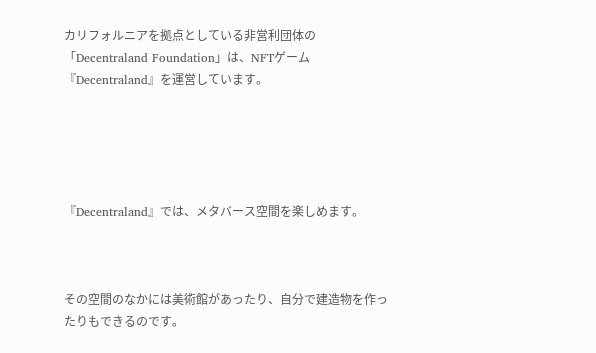カリフォルニアを拠点としている非営利団体の「Decentraland Foundation」は、NFTゲーム『Decentraland』を運営しています。





『Decentraland』では、メタバース空間を楽しめます。



その空間のなかには美術館があったり、自分で建造物を作ったりもできるのです。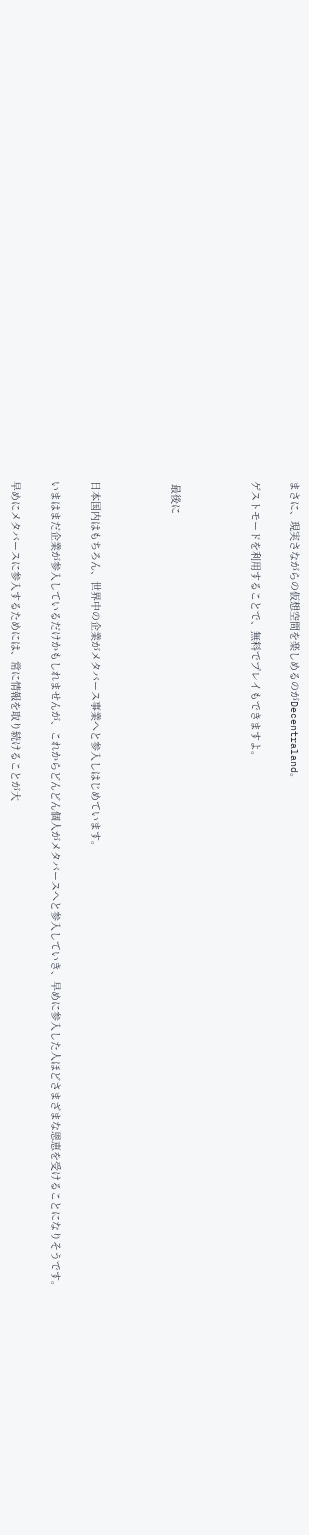まさに、現実さながらの仮想空間を楽しめるのがDecentraland。

ゲストモードを利用することで、無料でプレイもできますよ。



 最後に



日本国内はもちろん、世界中の企業がメタバース事業へと参入しはじめています。

いまはまだ企業が参入しているだけかもしれませんが、これからどんどん個人がメタバースへと参入していき、早めに参入した人ほどさまざまな恩恵を受けることになりそうです。

早めにメタバースに参入するためには、常に情報を取り続けることが大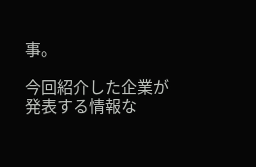事。

今回紹介した企業が発表する情報な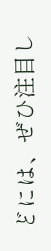どには、ぜひ注目し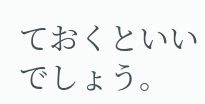ておくといいでしょう。